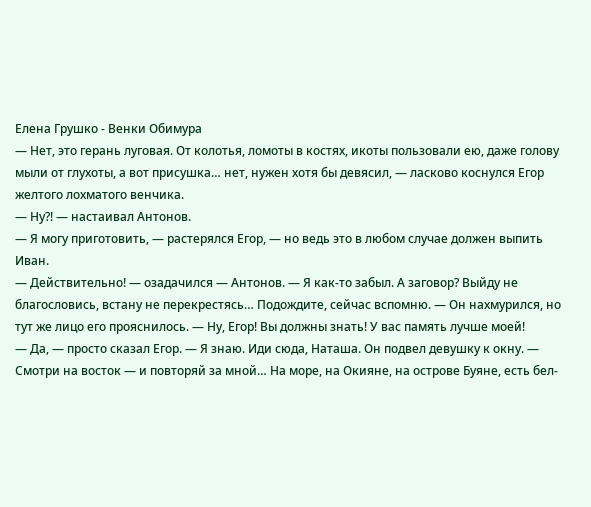Елена Грушко - Венки Обимура
— Нет, это герань луговая. От колотья, ломоты в костях, икоты пользовали ею, даже голову мыли от глухоты, а вот присушка… нет, нужен хотя бы девясил, — ласково коснулся Егор желтого лохматого венчика.
— Ну?! — настаивал Антонов.
— Я могу приготовить, — растерялся Егор, — но ведь это в любом случае должен выпить Иван.
— Действительно! — озадачился — Антонов. — Я как-то забыл. А заговор? Выйду не благословись, встану не перекрестясь… Подождите, сейчас вспомню. — Он нахмурился, но тут же лицо его прояснилось. — Ну, Егор! Вы должны знать! У вас память лучше моей!
— Да, — просто сказал Егор. — Я знаю. Иди сюда, Наташа. Он подвел девушку к окну. — Смотри на восток — и повторяй за мной… На море, на Окияне, на острове Буяне, есть бел-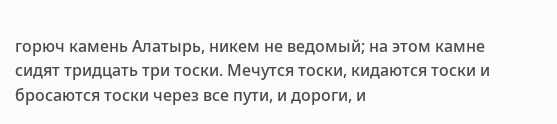горюч камень Алатырь, никем не ведомый; на этом камне сидят тридцать три тоски. Мечутся тоски, кидаются тоски и бросаются тоски через все пути, и дороги, и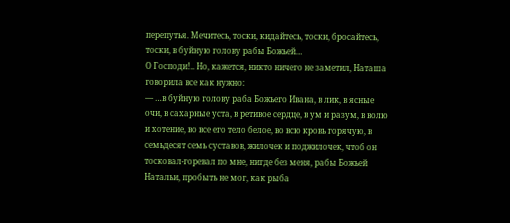перепутья. Мечитесь, тоски, кидайтесь, тоски, бросайтесь, тоски, в буйную голову рабы Божьей…
О Господи!.. Но, кажется, никто ничего не заметил, Наташа говорила все как нужно:
— …в буйную голову раба Божьего Ивана, в лик, в ясные очи, в сахарные уста, в ретивое сердце, в ум и разум, в волю и хотение, во все его тело белое, во всю кровь горячую, в семьдесят семь суставов, жилочек и поджилочек, чтоб он тосковал-горевал по мне, нигде без меня, рабы Божьей Натальи, пробыть не мог, как рыба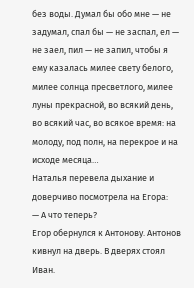без воды. Думал бы обо мне — не задумал, спал бы — не заспал, ел — не заел, пил — не запил, чтобы я ему казалась милее свету белого, милее солнца пресветлого, милее луны прекрасной, во всякий день, во всякий час, во всякое время: на молоду, под полн, на перекрое и на исходе месяца…
Наталья перевела дыхание и доверчиво посмотрела на Егора:
— А что теперь?
Егор обернулся к Антонову. Антонов кивнул на дверь. В дверях стоял Иван.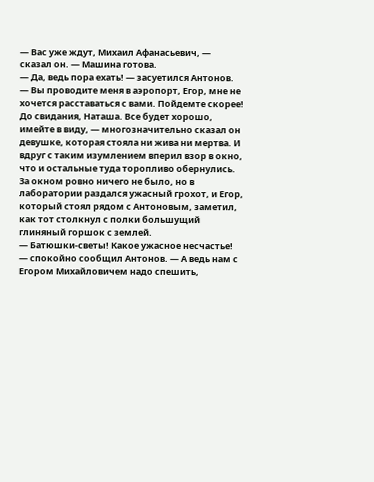— Вас уже ждут, Михаил Афанасьевич, — сказал он. — Машина готова.
— Да, ведь пора ехать! — засуетился Антонов. — Вы проводите меня в аэропорт, Егор, мне не хочется расставаться с вами. Пойдемте скорее! До свидания, Наташа. Все будет хорошо, имейте в виду, — многозначительно сказал он девушке, которая стояла ни жива ни мертва. И вдруг с таким изумлением вперил взор в окно, что и остальные туда торопливо обернулись.
За окном ровно ничего не было, но в лаборатории раздался ужасный грохот, и Егор, который стоял рядом с Антоновым, заметил, как тот столкнул с полки большущий глиняный горшок с землей.
— Батюшки-светы! Какое ужасное несчастье! — спокойно сообщил Антонов. — А ведь нам с Егором Михайловичем надо спешить,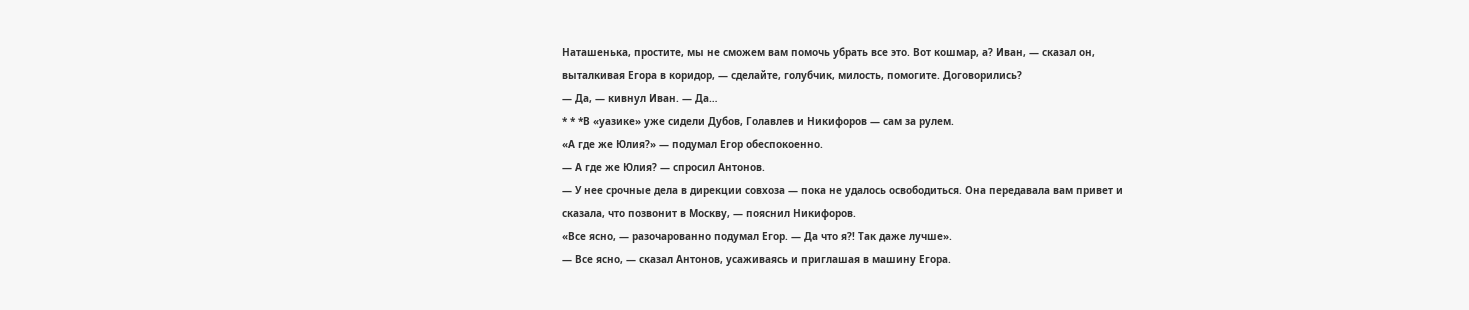Наташенька, простите, мы не сможем вам помочь убрать все это. Вот кошмар, а? Иван, — сказал он, выталкивая Егора в коридор, — сделайте, голубчик, милость, помогите. Договорились?
— Да, — кивнул Иван. — Да…
* * *В «уазике» уже сидели Дубов, Голавлев и Никифоров — сам за рулем.
«А где же Юлия?» — подумал Егор обеспокоенно.
— А где же Юлия? — спросил Антонов.
— У нее срочные дела в дирекции совхоза — пока не удалось освободиться. Она передавала вам привет и сказала, что позвонит в Москву, — пояснил Никифоров.
«Все ясно, — разочарованно подумал Егор. — Да что я?! Так даже лучше».
— Все ясно, — сказал Антонов, усаживаясь и приглашая в машину Егора.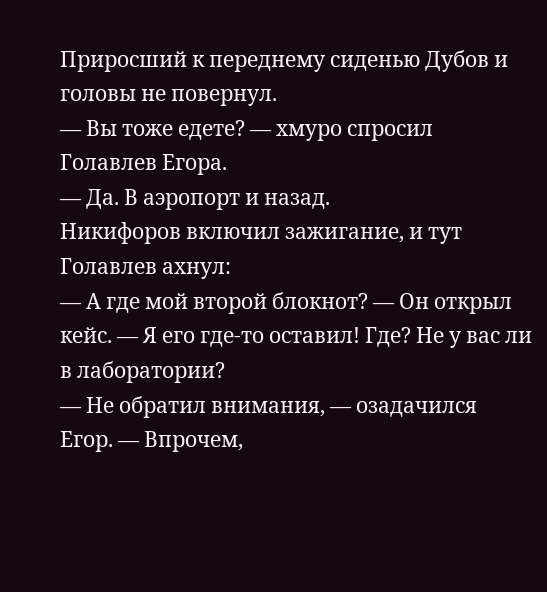Приросший к переднему сиденью Дубов и головы не повернул.
— Вы тоже едете? — хмуро спросил Голавлев Егора.
— Да. В аэропорт и назад.
Никифоров включил зажигание, и тут Голавлев ахнул:
— А где мой второй блокнот? — Он открыл кейс. — Я его где-то оставил! Где? Не у вас ли в лаборатории?
— Не обратил внимания, — озадачился Егор. — Впрочем,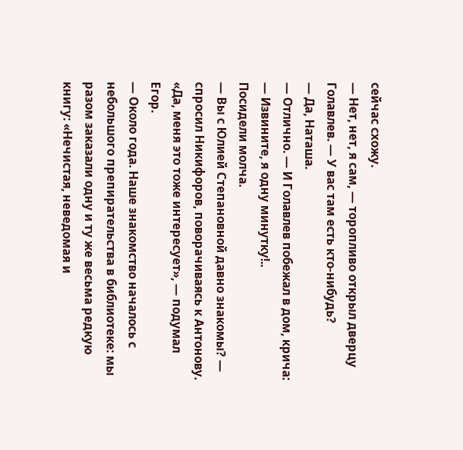сейчас схожу.
— Нет, нет, я сам, — торопливо открыл дверцу Голавлев. — У вас там есть кто-нибудь?
— Да, Наташа.
— Отлично. — И Голавлев побежал в дом, крича: — Извините, я одну минутку!..
Посидели молча.
— Вы с Юлией Степановной давно знакомы? — спросил Никифоров, поворачиваясь к Антонову.
«Да, меня это тоже интересует», — подумал Егор.
— Около года. Наше знакомство началось с небольшого препирательства в библиотеке: мы разом заказали одну и ту же весьма редкую книгу: «Нечистая, неведомая и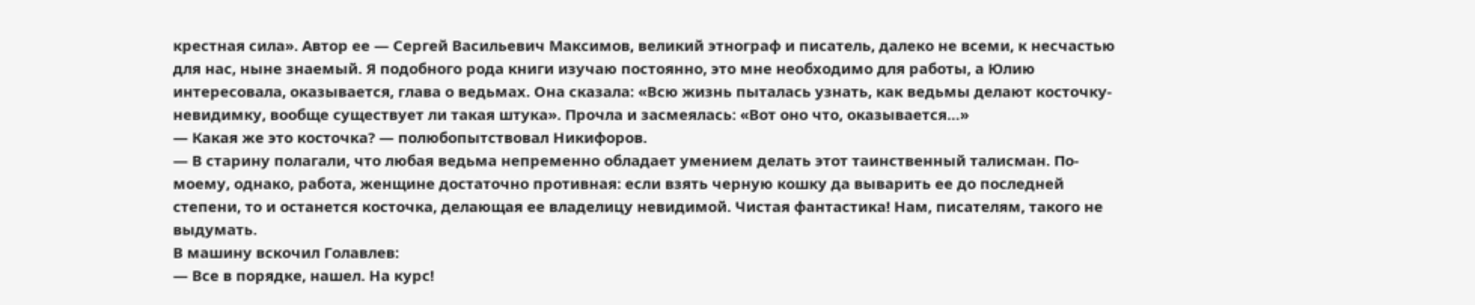крестная сила». Автор ее — Сергей Васильевич Максимов, великий этнограф и писатель, далеко не всеми, к несчастью для нас, ныне знаемый. Я подобного рода книги изучаю постоянно, это мне необходимо для работы, а Юлию интересовала, оказывается, глава о ведьмах. Она сказала: «Всю жизнь пыталась узнать, как ведьмы делают косточку-невидимку, вообще существует ли такая штука». Прочла и засмеялась: «Вот оно что, оказывается…»
— Какая же это косточка? — полюбопытствовал Никифоров.
— В старину полагали, что любая ведьма непременно обладает умением делать этот таинственный талисман. По-моему, однако, работа, женщине достаточно противная: если взять черную кошку да выварить ее до последней степени, то и останется косточка, делающая ее владелицу невидимой. Чистая фантастика! Нам, писателям, такого не выдумать.
В машину вскочил Голавлев:
— Все в порядке, нашел. На курс!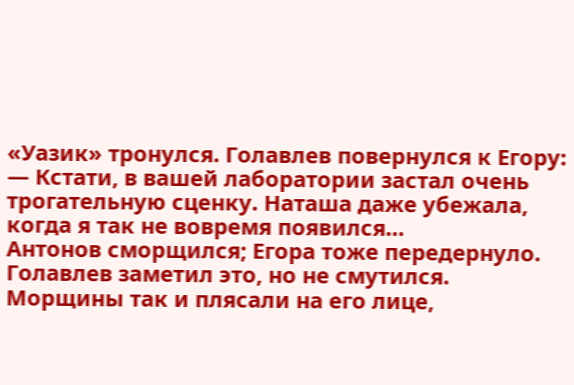«Уазик» тронулся. Голавлев повернулся к Егору:
— Кстати, в вашей лаборатории застал очень трогательную сценку. Наташа даже убежала, когда я так не вовремя появился…
Антонов сморщился; Егора тоже передернуло. Голавлев заметил это, но не смутился. Морщины так и плясали на его лице,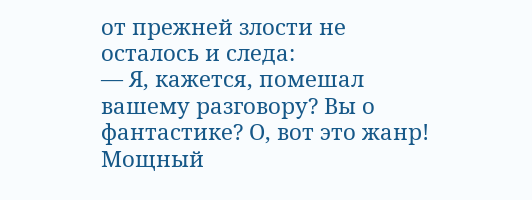от прежней злости не осталось и следа:
— Я, кажется, помешал вашему разговору? Вы о фантастике? О, вот это жанр! Мощный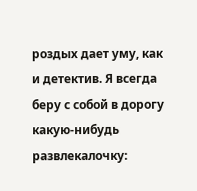роздых дает уму, как и детектив. Я всегда беру с собой в дорогу какую-нибудь развлекалочку: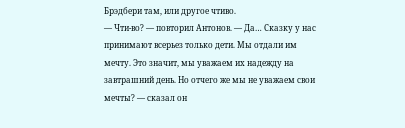Брэдбери там, или другое чтиво.
— Чти-во? — повторил Антонов. — Да… Сказку у нас принимают всерьез только дети. Мы отдали им мечту. Это значит, мы уважаем их надежду на завтрашний день. Но отчего же мы не уважаем свои мечты? — сказал он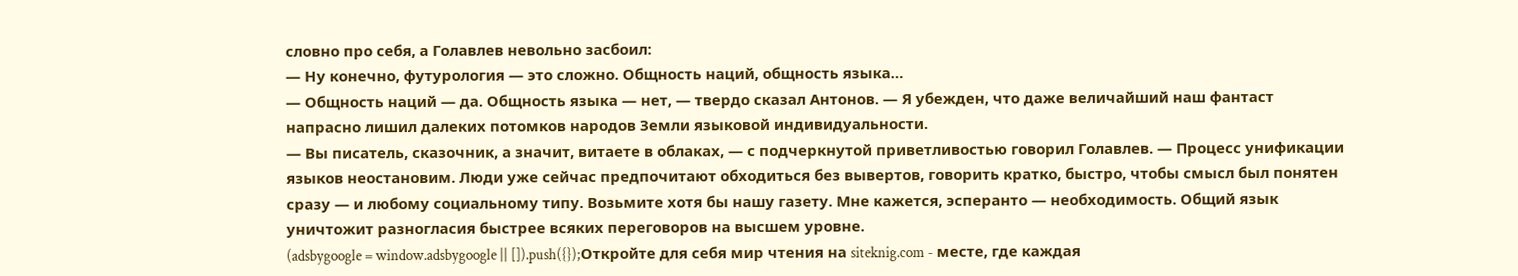словно про себя, а Голавлев невольно засбоил:
— Ну конечно, футурология — это сложно. Общность наций, общность языка…
— Общность наций — да. Общность языка — нет, — твердо сказал Антонов. — Я убежден, что даже величайший наш фантаст напрасно лишил далеких потомков народов Земли языковой индивидуальности.
— Вы писатель, сказочник, а значит, витаете в облаках, — с подчеркнутой приветливостью говорил Голавлев. — Процесс унификации языков неостановим. Люди уже сейчас предпочитают обходиться без вывертов, говорить кратко, быстро, чтобы смысл был понятен сразу — и любому социальному типу. Возьмите хотя бы нашу газету. Мне кажется, эсперанто — необходимость. Общий язык уничтожит разногласия быстрее всяких переговоров на высшем уровне.
(adsbygoogle = window.adsbygoogle || []).push({});Откройте для себя мир чтения на siteknig.com - месте, где каждая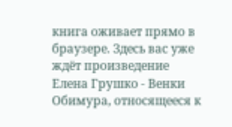книга оживает прямо в браузере. Здесь вас уже ждёт произведение Елена Грушко - Венки Обимура, относящееся к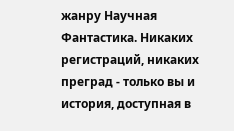жанру Научная Фантастика. Никаких регистраций, никаких преград - только вы и история, доступная в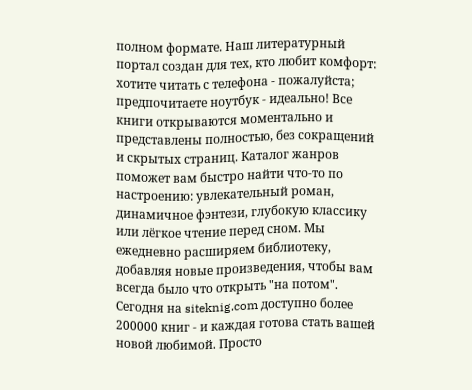полном формате. Наш литературный портал создан для тех, кто любит комфорт: хотите читать с телефона - пожалуйста; предпочитаете ноутбук - идеально! Все книги открываются моментально и представлены полностью, без сокращений и скрытых страниц. Каталог жанров поможет вам быстро найти что-то по настроению: увлекательный роман, динамичное фэнтези, глубокую классику или лёгкое чтение перед сном. Мы ежедневно расширяем библиотеку, добавляя новые произведения, чтобы вам всегда было что открыть "на потом". Сегодня на siteknig.com доступно более 200000 книг - и каждая готова стать вашей новой любимой. Просто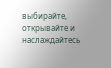выбирайте, открывайте и наслаждайтесь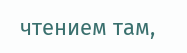чтением там,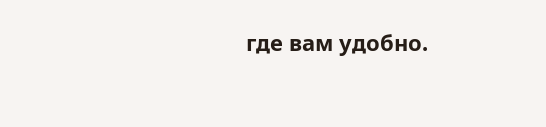где вам удобно.